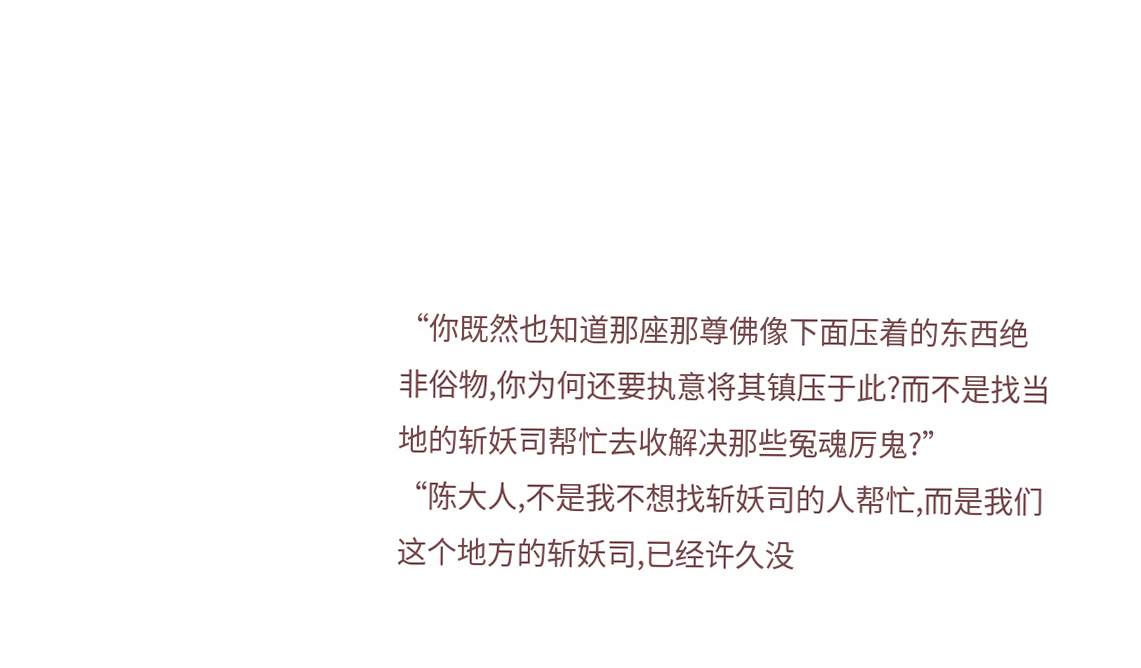“你既然也知道那座那尊佛像下面压着的东西绝非俗物,你为何还要执意将其镇压于此?而不是找当地的斩妖司帮忙去收解决那些冤魂厉鬼?”
“陈大人,不是我不想找斩妖司的人帮忙,而是我们这个地方的斩妖司,已经许久没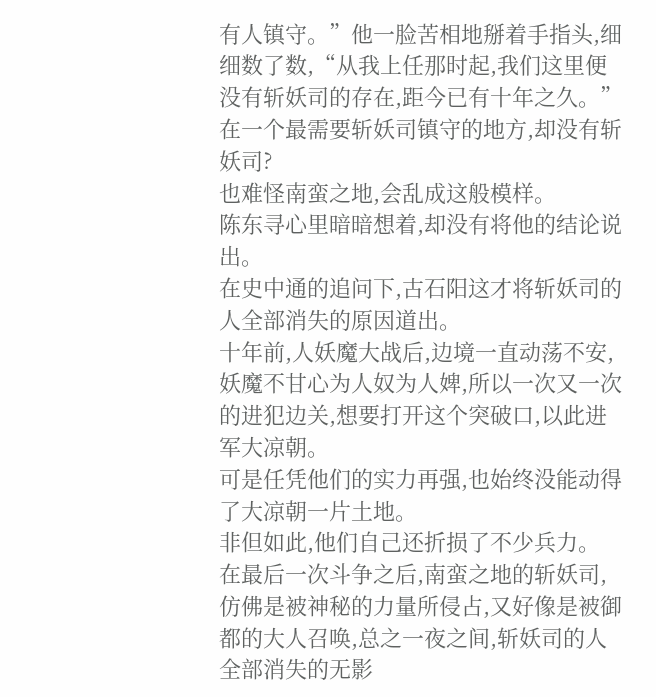有人镇守。”他一脸苦相地掰着手指头,细细数了数,“从我上任那时起,我们这里便没有斩妖司的存在,距今已有十年之久。”
在一个最需要斩妖司镇守的地方,却没有斩妖司?
也难怪南蛮之地,会乱成这般模样。
陈东寻心里暗暗想着,却没有将他的结论说出。
在史中通的追问下,古石阳这才将斩妖司的人全部消失的原因道出。
十年前,人妖魔大战后,边境一直动荡不安,妖魔不甘心为人奴为人婢,所以一次又一次的进犯边关,想要打开这个突破口,以此进军大凉朝。
可是任凭他们的实力再强,也始终没能动得了大凉朝一片土地。
非但如此,他们自己还折损了不少兵力。
在最后一次斗争之后,南蛮之地的斩妖司,仿佛是被神秘的力量所侵占,又好像是被御都的大人召唤,总之一夜之间,斩妖司的人全部消失的无影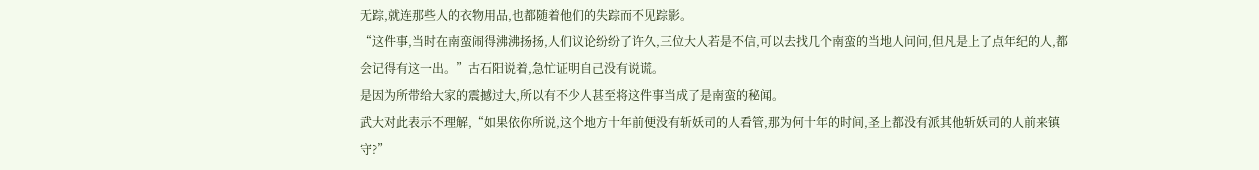无踪,就连那些人的衣物用品,也都随着他们的失踪而不见踪影。
“这件事,当时在南蛮闹得沸沸扬扬,人们议论纷纷了许久,三位大人若是不信,可以去找几个南蛮的当地人问问,但凡是上了点年纪的人,都会记得有这一出。”古石阳说着,急忙证明自己没有说谎。
是因为所带给大家的震撼过大,所以有不少人甚至将这件事当成了是南蛮的秘闻。
武大对此表示不理解,“如果依你所说,这个地方十年前便没有斩妖司的人看管,那为何十年的时间,圣上都没有派其他斩妖司的人前来镇守?”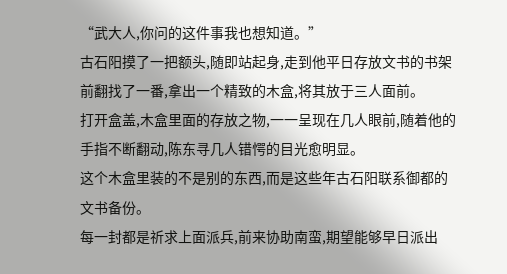“武大人,你问的这件事我也想知道。”
古石阳摸了一把额头,随即站起身,走到他平日存放文书的书架前翻找了一番,拿出一个精致的木盒,将其放于三人面前。
打开盒盖,木盒里面的存放之物,一一呈现在几人眼前,随着他的手指不断翻动,陈东寻几人错愕的目光愈明显。
这个木盒里装的不是别的东西,而是这些年古石阳联系御都的文书备份。
每一封都是祈求上面派兵,前来协助南蛮,期望能够早日派出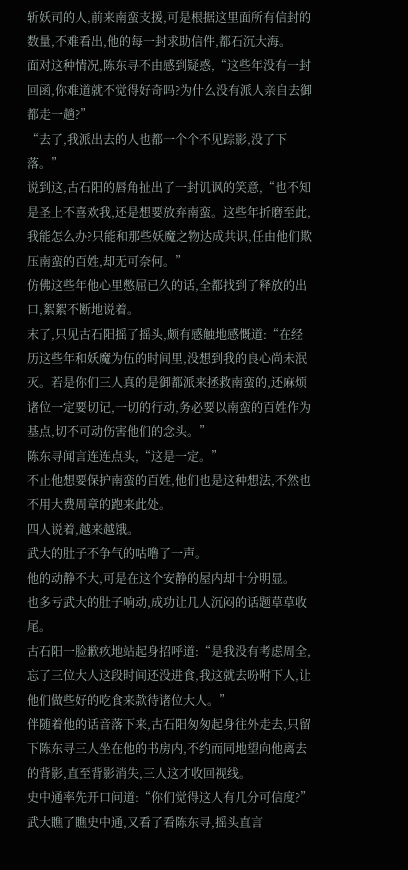斩妖司的人,前来南蛮支援,可是根据这里面所有信封的数量,不难看出,他的每一封求助信件,都石沉大海。
面对这种情况,陈东寻不由感到疑惑,“这些年没有一封回函,你难道就不觉得好奇吗?为什么没有派人亲自去御都走一趟?”
“去了,我派出去的人也都一个个不见踪影,没了下落。”
说到这,古石阳的唇角扯出了一封讥讽的笑意,“也不知是圣上不喜欢我,还是想要放弃南蛮。这些年折磨至此,我能怎么办?只能和那些妖魔之物达成共识,任由他们欺压南蛮的百姓,却无可奈何。”
仿佛这些年他心里憋屈已久的话,全都找到了释放的出口,絮絮不断地说着。
末了,只见古石阳摇了摇头,颇有感触地感慨道:“在经历这些年和妖魔为伍的时间里,没想到我的良心尚未泯灭。若是你们三人真的是御都派来拯救南蛮的,还麻烦诸位一定要切记,一切的行动,务必要以南蛮的百姓作为基点,切不可动伤害他们的念头。”
陈东寻闻言连连点头,“这是一定。”
不止他想要保护南蛮的百姓,他们也是这种想法,不然也不用大费周章的跑来此处。
四人说着,越来越饿。
武大的肚子不争气的咕噜了一声。
他的动静不大,可是在这个安静的屋内却十分明显。
也多亏武大的肚子响动,成功让几人沉闷的话题草草收尾。
古石阳一脸歉疚地站起身招呼道:“是我没有考虑周全,忘了三位大人这段时间还没进食,我这就去吩咐下人,让他们做些好的吃食来款待诸位大人。”
伴随着他的话音落下来,古石阳匆匆起身往外走去,只留下陈东寻三人坐在他的书房内,不约而同地望向他离去的背影,直至背影消失,三人这才收回视线。
史中通率先开口问道:“你们觉得这人有几分可信度?”
武大瞧了瞧史中通,又看了看陈东寻,摇头直言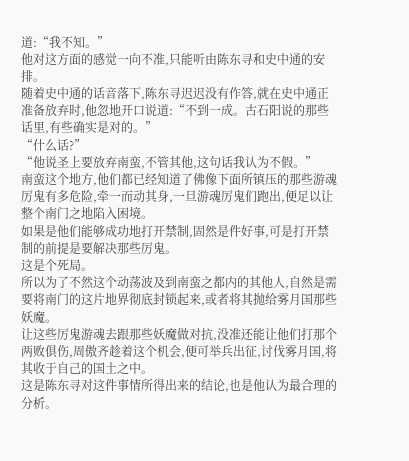道:“我不知。”
他对这方面的感觉一向不准,只能听由陈东寻和史中通的安排。
随着史中通的话音落下,陈东寻迟迟没有作答,就在史中通正准备放弃时,他忽地开口说道:“不到一成。古石阳说的那些话里,有些确实是对的。”
“什么话?”
“他说圣上要放弃南蛮,不管其他,这句话我认为不假。”
南蛮这个地方,他们都已经知道了佛像下面所镇压的那些游魂厉鬼有多危险,牵一而动其身,一旦游魂厉鬼们跑出,便足以让整个南门之地陷入困境。
如果是他们能够成功地打开禁制,固然是件好事,可是打开禁制的前提是要解决那些厉鬼。
这是个死局。
所以为了不然这个动荡波及到南蛮之都内的其他人,自然是需要将南门的这片地界彻底封锁起来,或者将其抛给雾月国那些妖魔。
让这些厉鬼游魂去跟那些妖魔做对抗,没准还能让他们打那个两败俱伤,周傲齐趁着这个机会,便可举兵出征,讨伐雾月国,将其收于自己的国土之中。
这是陈东寻对这件事情所得出来的结论,也是他认为最合理的分析。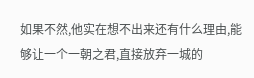如果不然,他实在想不出来还有什么理由,能够让一个一朝之君,直接放弃一城的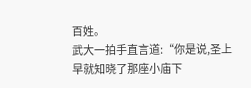百姓。
武大一拍手直言道:“你是说,圣上早就知晓了那座小庙下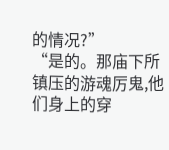的情况?”
“是的。那庙下所镇压的游魂厉鬼,他们身上的穿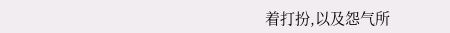着打扮,以及怨气所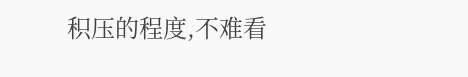积压的程度,不难看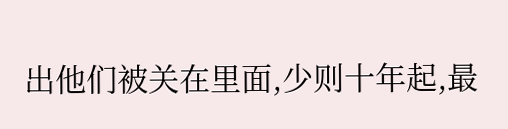出他们被关在里面,少则十年起,最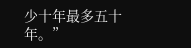少十年最多五十年。”